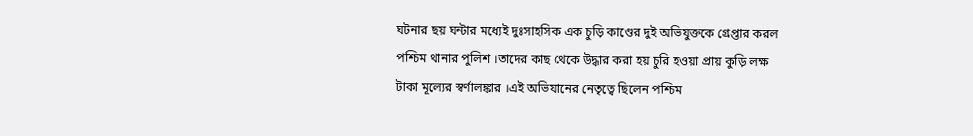ঘটনার ছয় ঘন্টার মধ্যেই দুঃসাহসিক এক চুড়ি কাণ্ডের দুই অভিযুক্তকে গ্রেপ্তার করল পশ্চিম থানার পুলিশ ।তাদের কাছ থেকে উদ্ধার করা হয় চুরি হওয়া প্রায় কুড়ি লক্ষ টাকা মূল্যের স্বর্ণালঙ্কার ।এই অভিযানের নেতৃত্বে ছিলেন পশ্চিম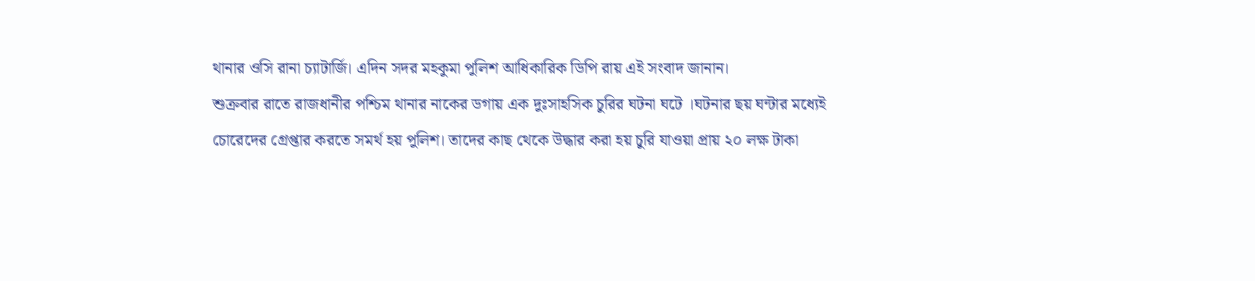থানার ওসি রানা চ্যাটার্জি। এদিন সদর মহকুমা পুলিশ আধিকারিক ডিপি রায় এই সংবাদ জানান।
শুক্রবার রাতে রাজধানীর পশ্চিম থানার নাকের ডগায় এক দুঃসাহসিক চুরির ঘটনা ঘটে ।ঘটনার ছয় ঘন্টার মধ্যেই চোরেদের গ্রেপ্তার করতে সমর্থ হয় পুলিশ। তাদের কাছ থেকে উদ্ধার করা হয় চুরি যাওয়া প্রায় ২০ লক্ষ টাকা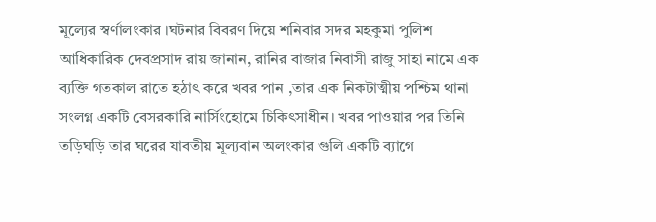মূল্যের স্বর্ণালংকার ।ঘটনার বিবরণ দিয়ে শনিবার সদর মহকুমা পুলিশ আধিকারিক দেবপ্রসাদ রায় জানান, রানির বাজার নিবাসী রাজু সাহা নামে এক ব্যক্তি গতকাল রাতে হঠাৎ করে খবর পান ,তার এক নিকটাত্মীয় পশ্চিম থানা সংলগ্ন একটি বেসরকারি নার্সিংহোমে চিকিৎসাধীন। খবর পাওয়ার পর তিনি তড়িঘড়ি তার ঘরের যাবতীয় মূল্যবান অলংকার গুলি একটি ব্যাগে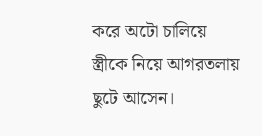করে অটো চালিয়ে স্ত্রীকে নিয়ে আগরতলায় ছুটে আসেন।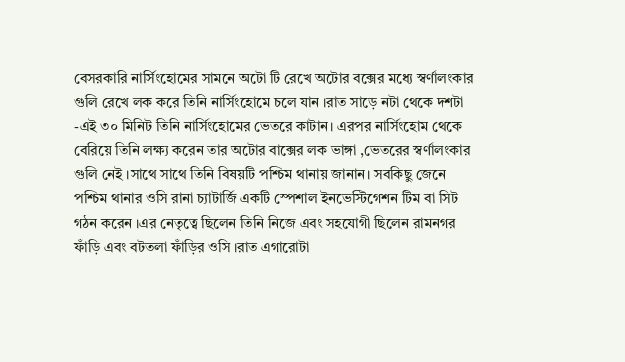বেসরকারি নার্সিংহোমের সামনে অটো টি রেখে অটোর বক্সের মধ্যে স্বর্ণালংকার গুলি রেখে লক করে তিনি নার্সিংহোমে চলে যান ।রাত সাড়ে নটা থেকে দশটা -এই ৩০ মিনিট তিনি নার্সিংহোমের ভেতরে কাটান। এরপর নার্সিংহোম থেকে বেরিয়ে তিনি লক্ষ্য করেন তার অটোর বাক্সের লক ভাঙ্গা ,ভেতরের স্বর্ণালংকার গুলি নেই ।সাথে সাথে তিনি বিষয়টি পশ্চিম থানায় জানান। সবকিছু জেনে পশ্চিম থানার ওসি রানা চ্যাটার্জি একটি স্পেশাল ইনভেস্টিগেশন টিম বা সিট গঠন করেন ।এর নেতৃত্বে ছিলেন তিনি নিজে এবং সহযোগী ছিলেন রামনগর ফাঁড়ি এবং বটতলা ফাঁড়ির ওসি ।রাত এগারোটা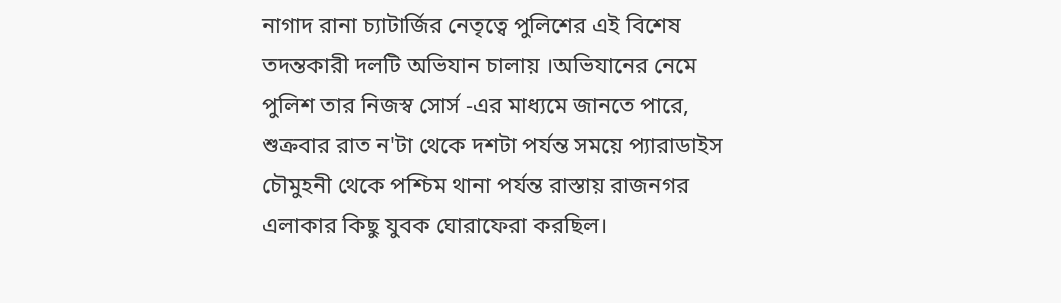নাগাদ রানা চ্যাটার্জির নেতৃত্বে পুলিশের এই বিশেষ তদন্তকারী দলটি অভিযান চালায় ।অভিযানের নেমে পুলিশ তার নিজস্ব সোর্স -এর মাধ্যমে জানতে পারে, শুক্রবার রাত ন'টা থেকে দশটা পর্যন্ত সময়ে প্যারাডাইস চৌমুহনী থেকে পশ্চিম থানা পর্যন্ত রাস্তায় রাজনগর এলাকার কিছু যুবক ঘোরাফেরা করছিল।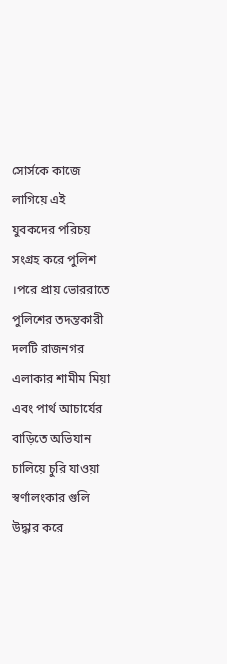সোর্সকে কাজে লাগিয়ে এই যুবকদের পরিচয় সংগ্রহ করে পুলিশ ।পরে প্রায় ভোররাতে পুলিশের তদন্তকারী দলটি রাজনগর এলাকার শামীম মিয়া এবং পার্থ আচার্যের বাড়িতে অভিযান চালিয়ে চুরি যাওয়া স্বর্ণালংকার গুলি উদ্ধার করে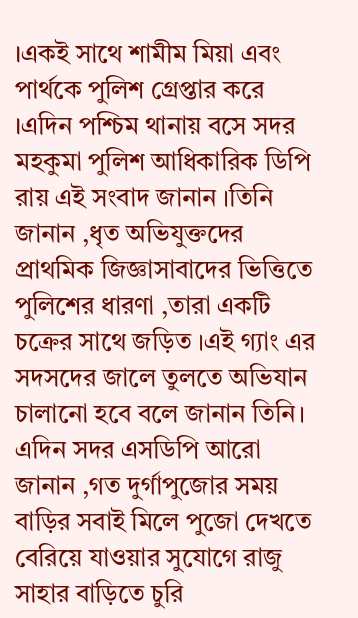।একই সাথে শামীম মিয়া এবং পার্থকে পুলিশ গ্রেপ্তার করে ।এদিন পশ্চিম থানায় বসে সদর মহকুমা পুলিশ আধিকারিক ডিপি রায় এই সংবাদ জানান ।তিনি জানান ,ধৃত অভিযুক্তদের প্রাথমিক জিজ্ঞাসাবাদের ভিত্তিতে পুলিশের ধারণা ,তারা একটি চক্রের সাথে জড়িত ।এই গ্যাং এর সদসদের জালে তুলতে অভিযান চালানো হবে বলে জানান তিনি।
এদিন সদর এসডিপি আরো জানান ,গত দুর্গাপুজোর সময় বাড়ির সবাই মিলে পুজো দেখতে বেরিয়ে যাওয়ার সুযোগে রাজু সাহার বাড়িতে চুরি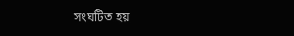সংঘটিত হয়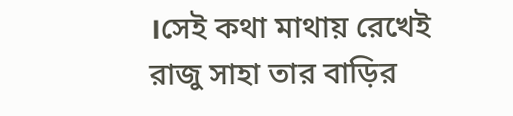।সেই কথা মাথায় রেখেই রাজু সাহা তার বাড়ির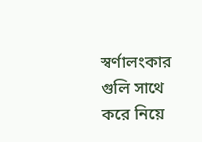স্বর্ণালংকার গুলি সাথে করে নিয়ে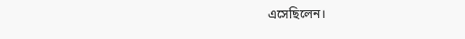এসেছিলেন।